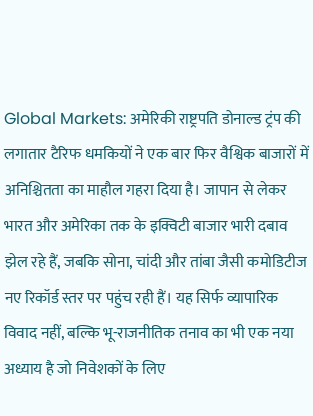Global Markets: अमेरिकी राष्ट्रपति डोनाल्ड ट्रंप की लगातार टैरिफ धमकियों ने एक बार फिर वैश्विक बाजारों में अनिश्चितता का माहौल गहरा दिया है। जापान से लेकर भारत और अमेरिका तक के इक्विटी बाजार भारी दबाव झेल रहे हैं, जबकि सोना, चांदी और तांबा जैसी कमोडिटीज नए रिकॉर्ड स्तर पर पहुंच रही हैं। यह सिर्फ व्यापारिक विवाद नहीं, बल्कि भू-राजनीतिक तनाव का भी एक नया अध्याय है जो निवेशकों के लिए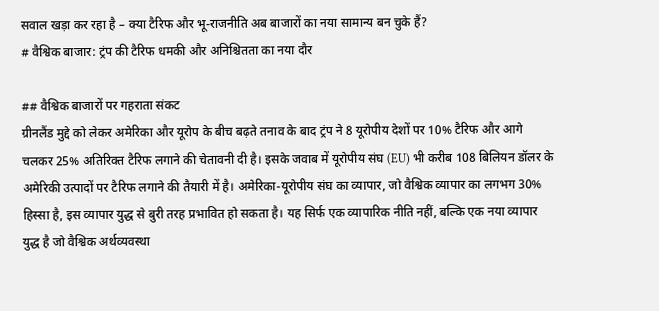सवाल खड़ा कर रहा है – क्या टैरिफ और भू-राजनीति अब बाजारों का नया सामान्य बन चुके हैं?
# वैश्विक बाजार: ट्रंप की टैरिफ धमकी और अनिश्चितता का नया दौर

## वैश्विक बाजारों पर गहराता संकट
ग्रीनलैंड मुद्दे को लेकर अमेरिका और यूरोप के बीच बढ़ते तनाव के बाद ट्रंप ने 8 यूरोपीय देशों पर 10% टैरिफ और आगे चलकर 25% अतिरिक्त टैरिफ लगाने की चेतावनी दी है। इसके जवाब में यूरोपीय संघ (EU) भी करीब 108 बिलियन डॉलर के अमेरिकी उत्पादों पर टैरिफ लगाने की तैयारी में है। अमेरिका-यूरोपीय संघ का व्यापार, जो वैश्विक व्यापार का लगभग 30% हिस्सा है, इस व्यापार युद्ध से बुरी तरह प्रभावित हो सकता है। यह सिर्फ एक व्यापारिक नीति नहीं, बल्कि एक नया व्यापार युद्ध है जो वैश्विक अर्थव्यवस्था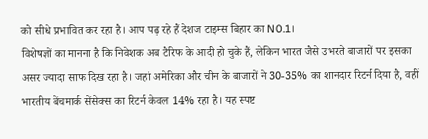को सीधे प्रभावित कर रहा है। आप पढ़ रहे हैं देशज टाइम्स बिहार का N0.1।
विशेषज्ञों का मानना है कि निवेशक अब टैरिफ के आदी हो चुके हैं, लेकिन भारत जैसे उभरते बाजारों पर इसका असर ज्यादा साफ दिख रहा है। जहां अमेरिका और चीन के बाजारों ने 30-35% का शानदार रिटर्न दिया है, वहीं भारतीय बेंचमार्क सेंसेक्स का रिटर्न केवल 14% रहा है। यह स्पष्ट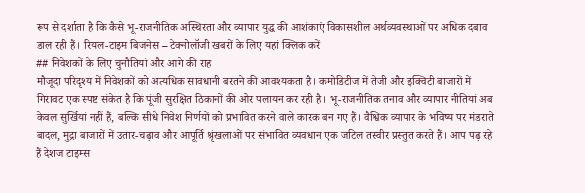रूप से दर्शाता है कि कैसे भू-राजनीतिक अस्थिरता और व्यापार युद्ध की आशंकाएं विकासशील अर्थव्यवस्थाओं पर अधिक दबाव डाल रही हैं। रियल-टाइम बिजनेस – टेक्नोलॉजी खबरों के लिए यहां क्लिक करें
## निवेशकों के लिए चुनौतियां और आगे की राह
मौजूदा परिदृश्य में निवेशकों को अत्यधिक सावधानी बरतने की आवश्यकता है। कमोडिटीज में तेजी और इक्विटी बाजारों में गिरावट एक स्पष्ट संकेत है कि पूंजी सुरक्षित ठिकानों की ओर पलायन कर रही है। भू-राजनीतिक तनाव और व्यापार नीतियां अब केवल सुर्खियां नहीं हैं, बल्कि सीधे निवेश निर्णयों को प्रभावित करने वाले कारक बन गए हैं। वैश्विक व्यापार के भविष्य पर मंडराते बादल, मुद्रा बाजारों में उतार-चढ़ाव और आपूर्ति श्रृंखलाओं पर संभावित व्यवधान एक जटिल तस्वीर प्रस्तुत करते हैं। आप पढ़ रहे हैं देशज टाइम्स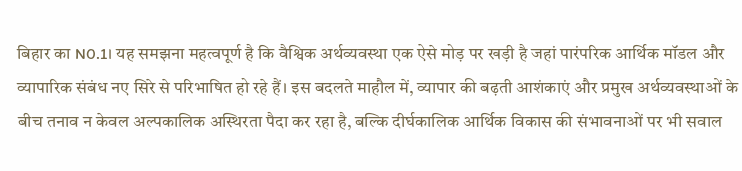बिहार का N0.1। यह समझना महत्वपूर्ण है कि वैश्विक अर्थव्यवस्था एक ऐसे मोड़ पर खड़ी है जहां पारंपरिक आर्थिक मॉडल और व्यापारिक संबंध नए सिरे से परिभाषित हो रहे हैं। इस बदलते माहौल में, व्यापार की बढ़ती आशंकाएं और प्रमुख अर्थव्यवस्थाओं के बीच तनाव न केवल अल्पकालिक अस्थिरता पैदा कर रहा है, बल्कि दीर्घकालिक आर्थिक विकास की संभावनाओं पर भी सवाल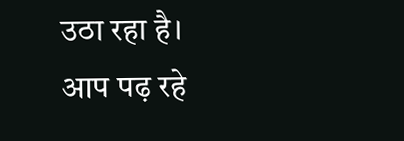उठा रहा है। आप पढ़ रहे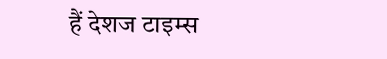हैं देशज टाइम्स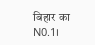बिहार का N0.1।